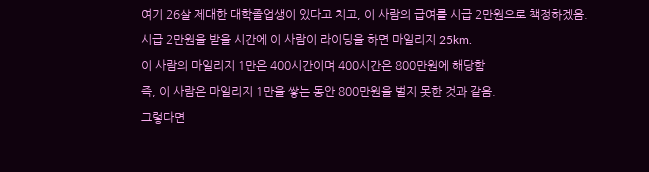여기 26살 제대한 대학졸업생이 있다고 치고, 이 사람의 급여를 시급 2만원으로 책정하겠음.
시급 2만원을 받을 시간에 이 사람이 라이딩을 하면 마일리지 25km.
이 사람의 마일리지 1만은 400시간이며 400시간은 800만원에 해당함
즉, 이 사람은 마일리지 1만을 쌓는 동안 800만원을 벌지 못한 것과 같음.
그렇다면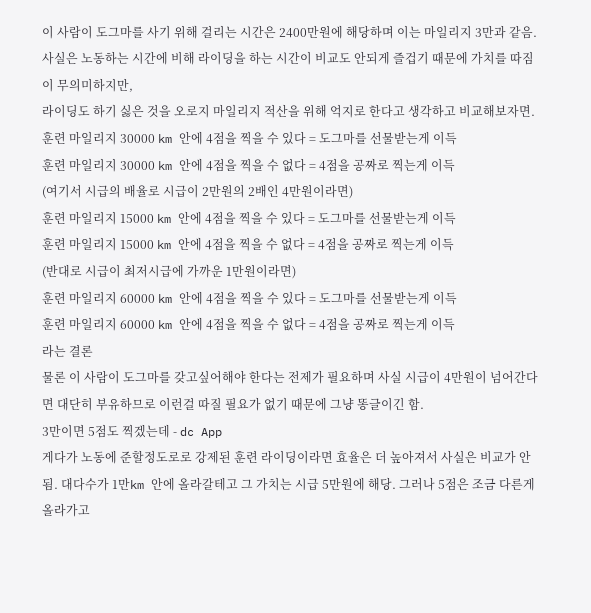이 사람이 도그마를 사기 위해 걸리는 시간은 2400만원에 해당하며 이는 마일리지 3만과 같음.
사실은 노동하는 시간에 비해 라이딩을 하는 시간이 비교도 안되게 즐겁기 때문에 가치를 따짐이 무의미하지만,
라이딩도 하기 싫은 것을 오로지 마일리지 적산을 위해 억지로 한다고 생각하고 비교해보자면.
훈련 마일리지 30000 km 안에 4점을 찍을 수 있다 = 도그마를 선물받는게 이득
훈련 마일리지 30000 km 안에 4점을 찍을 수 없다 = 4점을 공짜로 찍는게 이득
(여기서 시급의 배율로 시급이 2만원의 2배인 4만원이라면)
훈련 마일리지 15000 km 안에 4점을 찍을 수 있다 = 도그마를 선물받는게 이득
훈련 마일리지 15000 km 안에 4점을 찍을 수 없다 = 4점을 공짜로 찍는게 이득
(반대로 시급이 최저시급에 가까운 1만원이라면)
훈련 마일리지 60000 km 안에 4점을 찍을 수 있다 = 도그마를 선물받는게 이득
훈련 마일리지 60000 km 안에 4점을 찍을 수 없다 = 4점을 공짜로 찍는게 이득
라는 결론
물론 이 사람이 도그마를 갖고싶어해야 한다는 전제가 필요하며 사실 시급이 4만원이 넘어간다면 대단히 부유하므로 이런걸 따질 필요가 없기 때문에 그냥 똥글이긴 함.
3만이면 5점도 찍겠는데 - dc App
게다가 노동에 준할정도로로 강제된 훈련 라이딩이라면 효율은 더 높아져서 사실은 비교가 안됨. 대다수가 1만km 안에 올라갈테고 그 가치는 시급 5만원에 해당. 그러나 5점은 조금 다른게 올라가고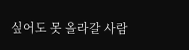싶어도 못 올라갈 사람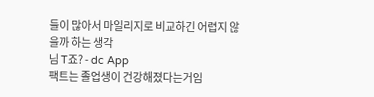들이 많아서 마일리지로 비교하긴 어렵지 않을까 하는 생각
님 T죠? - dc App
팩트는 졸업생이 건강해졌다는거임